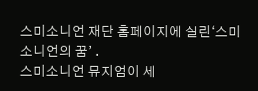스미소니언 재단 홈페이지에 실린‘스미소니언의 꿈’ .
스미소니언 뮤지엄이 세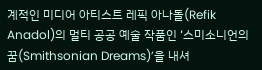계적인 미디어 아티스트 레픽 아나돌(Refik Anadol)의 멀티 공공 예술 작품인 ‘스미소니언의 꿈(Smithsonian Dreams)’을 내셔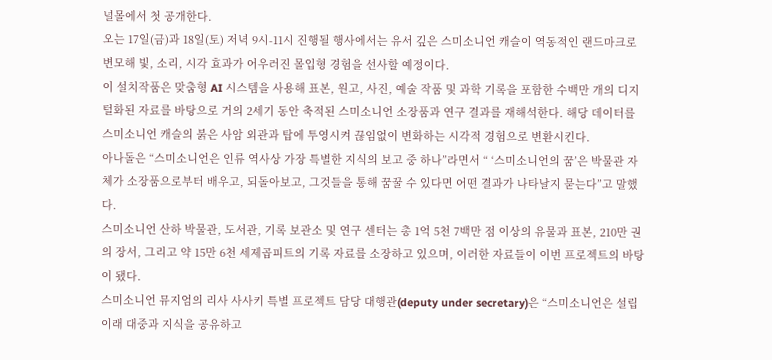널몰에서 첫 공개한다.
오는 17일(금)과 18일(토) 저녁 9시-11시 진행될 행사에서는 유서 깊은 스미소니언 캐슬이 역동적인 랜드마크로 변모해 빛, 소리, 시각 효과가 어우러진 몰입형 경험을 선사할 예정이다.
이 설치작품은 맞춤형 AI 시스템을 사용해 표본, 원고, 사진, 예술 작품 및 과학 기록을 포함한 수백만 개의 디지털화된 자료를 바탕으로 거의 2세기 동안 축적된 스미소니언 소장품과 연구 결과를 재해석한다. 해당 데이터를 스미소니언 캐슬의 붉은 사암 외관과 탑에 투영시켜 끊임없이 변화하는 시각적 경험으로 변환시킨다.
아나돌은 “스미소니언은 인류 역사상 가장 특별한 지식의 보고 중 하나”라면서 “ ‘스미소니언의 꿈’은 박물관 자체가 소장품으로부터 배우고, 되돌아보고, 그것들을 통해 꿈꿀 수 있다면 어떤 결과가 나타날지 묻는다”고 말했다.
스미소니언 산하 박물관, 도서관, 기록 보관소 및 연구 센터는 총 1억 5천 7백만 점 이상의 유물과 표본, 210만 권의 장서, 그리고 약 15만 6천 세제곱피트의 기록 자료를 소장하고 있으며, 이러한 자료들이 이번 프로젝트의 바탕이 됐다.
스미소니언 뮤지엄의 리사 사사키 특별 프로젝트 담당 대행관(deputy under secretary)은 “스미소니언은 설립 이래 대중과 지식을 공유하고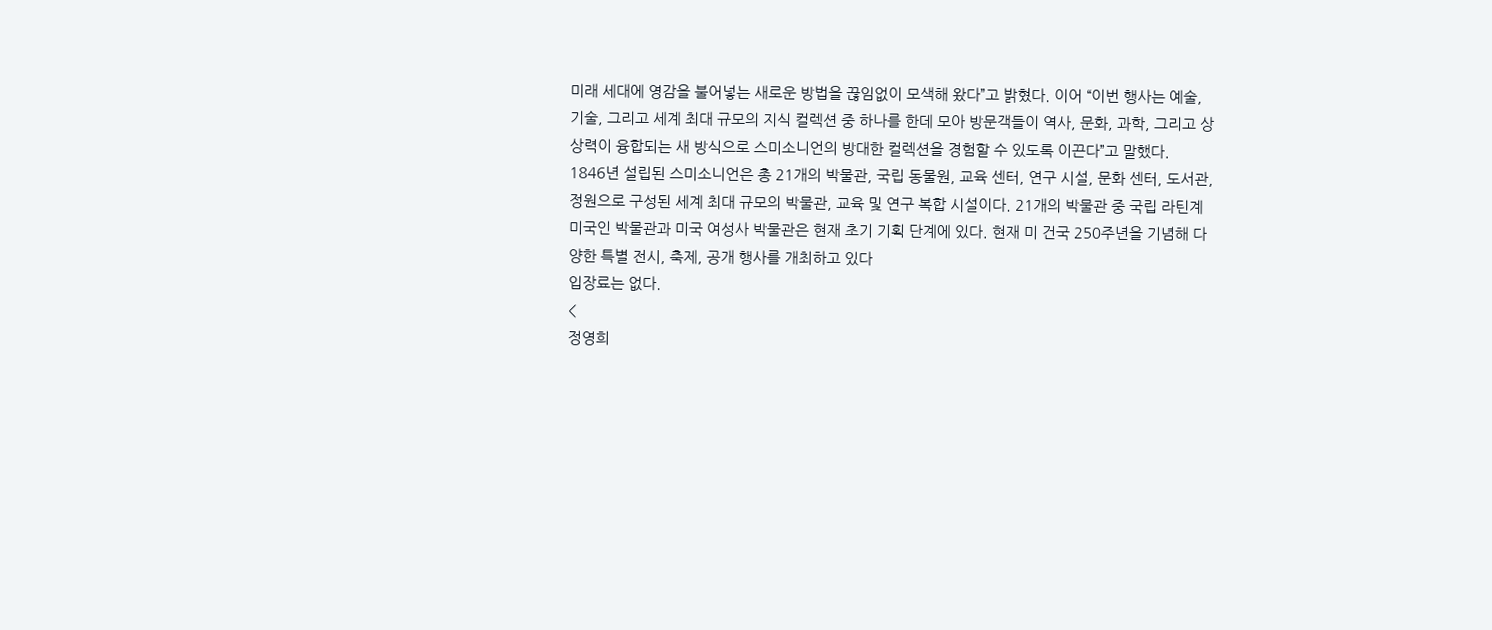미래 세대에 영감을 불어넣는 새로운 방법을 끊임없이 모색해 왔다”고 밝혔다. 이어 “이번 행사는 예술, 기술, 그리고 세계 최대 규모의 지식 컬렉션 중 하나를 한데 모아 방문객들이 역사, 문화, 과학, 그리고 상상력이 융합되는 새 방식으로 스미소니언의 방대한 컬렉션을 경험할 수 있도록 이끈다”고 말했다.
1846년 설립된 스미소니언은 총 21개의 박물관, 국립 동물원, 교육 센터, 연구 시설, 문화 센터, 도서관, 정원으로 구성된 세계 최대 규모의 박물관, 교육 및 연구 복합 시설이다. 21개의 박물관 중 국립 라틴계 미국인 박물관과 미국 여성사 박물관은 현재 초기 기획 단계에 있다. 현재 미 건국 250주년을 기념해 다양한 특별 전시, 축제, 공개 행사를 개최하고 있다
입장료는 없다.
<
정영희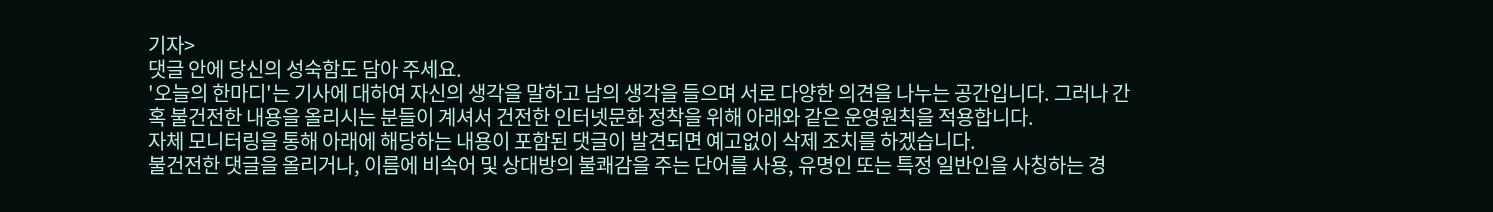기자>
댓글 안에 당신의 성숙함도 담아 주세요.
'오늘의 한마디'는 기사에 대하여 자신의 생각을 말하고 남의 생각을 들으며 서로 다양한 의견을 나누는 공간입니다. 그러나 간혹 불건전한 내용을 올리시는 분들이 계셔서 건전한 인터넷문화 정착을 위해 아래와 같은 운영원칙을 적용합니다.
자체 모니터링을 통해 아래에 해당하는 내용이 포함된 댓글이 발견되면 예고없이 삭제 조치를 하겠습니다.
불건전한 댓글을 올리거나, 이름에 비속어 및 상대방의 불쾌감을 주는 단어를 사용, 유명인 또는 특정 일반인을 사칭하는 경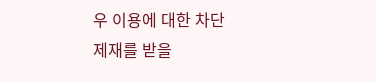우 이용에 대한 차단 제재를 받을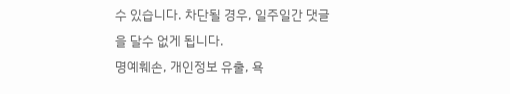수 있습니다. 차단될 경우, 일주일간 댓글을 달수 없게 됩니다.
명예훼손, 개인정보 유출, 욕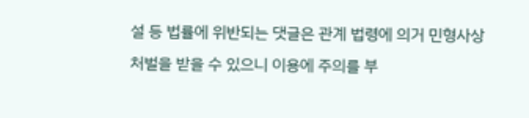설 등 법률에 위반되는 댓글은 관계 법령에 의거 민형사상 처벌을 받을 수 있으니 이용에 주의를 부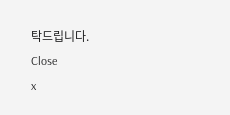탁드립니다.
Close
x